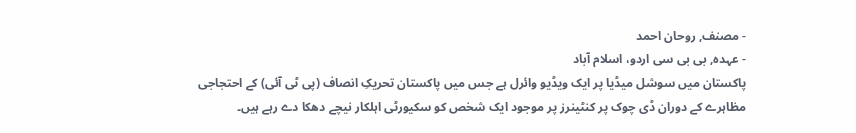- مصنف, روحان احمد
- عہدہ, بی بی سی اردو، اسلام آباد
پاکستان میں سوشل میڈیا پر ایک ویڈیو وائرل ہے جس میں پاکستان تحریکِ انصاف (پی ٹی آئی) کے احتجاجی مظاہرے کے دوران ڈی چوک پر کنٹینرز پر موجود ایک شخص کو سکیورٹی اہلکار نیچے دھکا دے رہے ہیں۔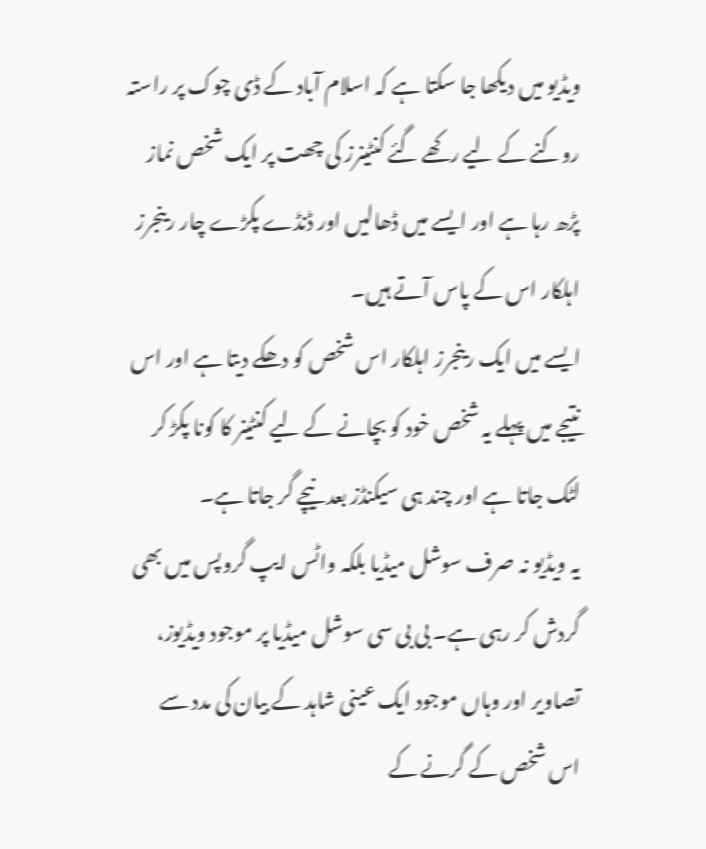ویڈیو میں دیکھا جا سکتا ہے کہ اسلام آباد کے ڈی چوک پر راستہ روکنے کے لیے رکھے گئے کنٹینرز کی چھت پر ایک شخص نماز پڑھ رہا ہے اور ایسے میں ڈھالیں اور ڈنڈے پکڑے چار رینجرز اہلکار اس کے پاس آتے ہیں۔
ایسے میں ایک رینجرز اہلکار اس شخص کو دھکے دیتا ہے اور اس نتیجے میں پہلے یہ شخص خود کو بچانے کے لیے کنٹینر کا کونا پکڑ کر لٹک جاتا ہے اور چند ہی سیکنڈز بعد نیچے گر جاتا ہے۔
یہ ویڈیو نہ صرف سوشل میڈیا بلکہ واٹس ایپ گروپس میں بھی گردش کر رہی ہے۔ بی بی سی سوشل میڈیا پر موجود ویڈیوز، تصاویر اور وہاں موجود ایک عینی شاہد کے بیان کی مدد سے اس شخص کے گرنے کے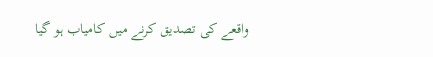واقعے کی تصدیق کرنے میں کامیاب ہو گیا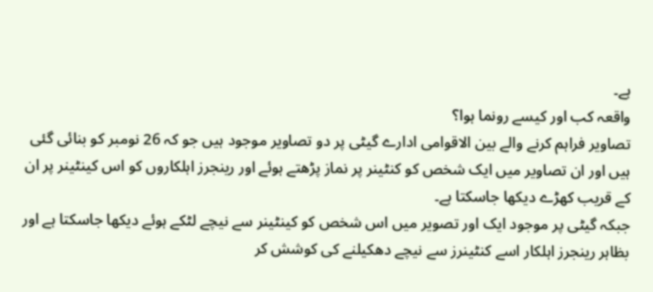ہے۔
واقعہ کب اور کیسے رونما ہوا؟
تصاویر فراہم کرنے والے بین الاقوامی ادارے گیٹی پر دو تصاویر موجود ہیں جو کہ 26 نومبر کو بنائی گئی ہیں اور ان تصاویر میں ایک شخص کو کنٹینر پر نماز پڑھتے ہوئے اور رینجرز اہلکاروں کو اس کینٹینر پر ان کے قریب کھڑے دیکھا جاسکتا ہے۔
جبکہ گیٹی پر موجود ایک اور تصویر میں اس شخص کو کینٹینر سے نیچے لٹکے ہوئے دیکھا جاسکتا ہے اور بظاہر رینجرز اہلکار اسے کنٹینرز سے نیچے دھکیلنے کی کوشش کر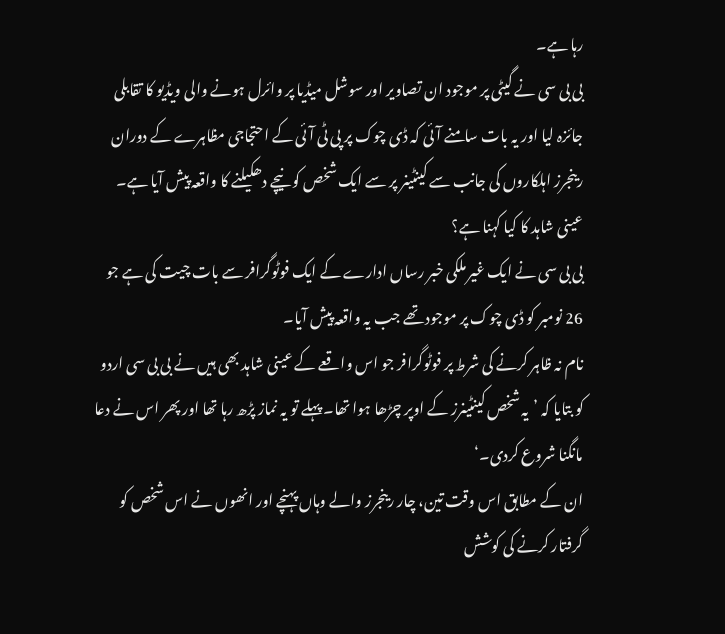رہا ہے۔
بی بی سی نے گیٹی پر موجود ان تصاویر اور سوشل میڈیا پر وائرل ہونے والی ویڈیو کا تقابلی جائزہ لیا اور یہ بات سامنے آئی کہ ڈی چوک پر پی ٹی آئی کے احتجاجی مظاہرے کے دوران رینجرز اہلکاروں کی جانب سے کینٹینر پر سے ایک شخص کو نیچے دھکیلنے کا واقعہ پیش آیا ہے۔
عینی شاہد کا کیا کہنا ہے؟
بی بی سی نے ایک غیر ملکی خبر رساں ادارے کے ایک فوٹوگرافر سے بات چیت کی ہے جو 26 نومبر کو ڈی چوک پر موجود تھے جب یہ واقعہ پیش آیا۔
نام نہ ظاہر کرنے کی شرط پر فوٹوگرافر جو اس واقعے کے عینی شاہد بھی ہیں نے بی بی سی اردو کو بتایا کہ ’یہ شخص کینٹینرز کے اوپر چڑھا ہوا تھا۔ پہلے تو یہ نماز پڑھ رہا تھا اور پھر اس نے دعا مانگنا شروع کردی۔‘
ان کے مطابق اس وقت تین، چار رینجرز والے وہاں پہنچے اور انھوں نے اس شخص کو گرفتار کرنے کی کوشش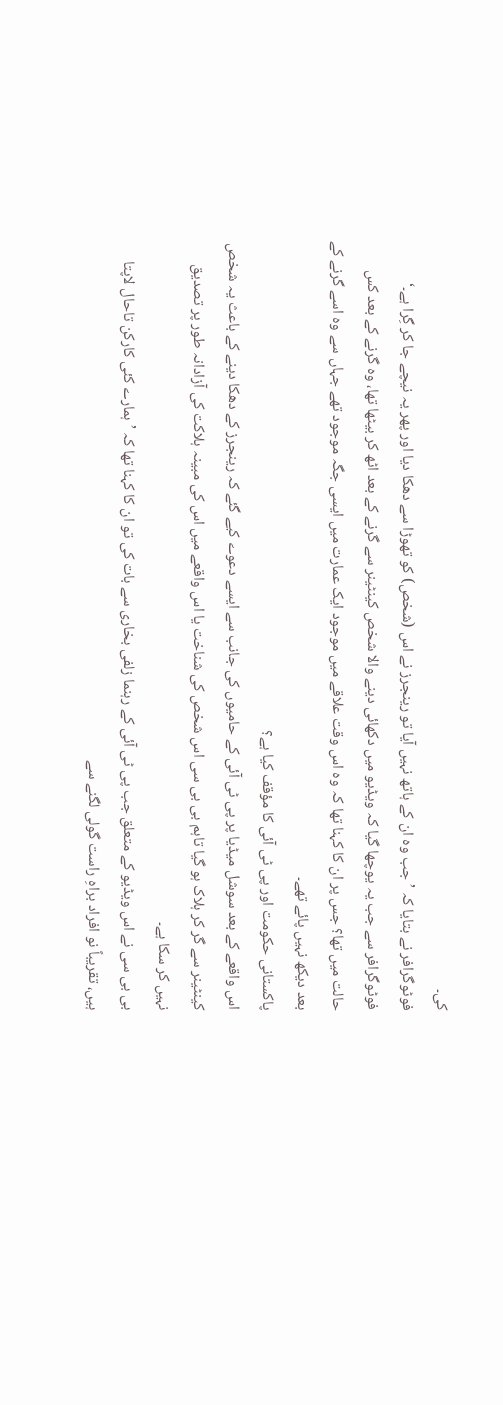کی۔
فوٹوگرافر نے بتایا کہ ’جب وہ ان کے ہاتھ نہیں آیا تو رینجرز نے اس (شخص) کو تھوڑا سے دھکا دیا اور پھر یہ نیچے جا کر گِرا ہے۔‘
فوٹوگرافر سے جب یہ یوچھا گیا کہ ویڈیو میں دکھائی دینے والا شخص کینٹینر سے گرنے کے بعد اٹھ کر بیٹھا تھا، وہ گرنے کے بعد کس حالت میں تھا؟ جس پر ان کا کہنا تھا کہ وہ اس وقت علاقے میں موجود ایک عمارت میں ایسی جگہ موجود تھے جہاں سے وہ اسے گرنے کے بعد دیکھ نہیں پائے تھے۔
پاکستانی حکومت اور پی ٹی آئی کا مؤقف کیا ہے؟
اس واقعے کے بعد سوشل میڈیا پر پی ٹی آئی کے حامیوں کی جانب سے ایسے دعوے کیے گئے کہ رینجرز کے دھکا دینے کے باعث یہ شخص کینٹینر سے گر کر ہلاک ہو گیا تاہم بی بی سی اس شخص کی شناخت یا اس واقعے میں اس کی مبینہ ہلاکت کی آزادانہ طور پر تصدیق نہیں کر سکا ہے۔
بی بی سی نے اس ویڈیو کے متعلق جب پی ٹی آئی کے رہنما زلفی بخاری سے بات کی تو ان کا کہنا تھا کہ ’ہمارے کئی کارکن تاحال لاپتا ہیں، تقریباً نو افراد براہِ راست گولی لگنے سے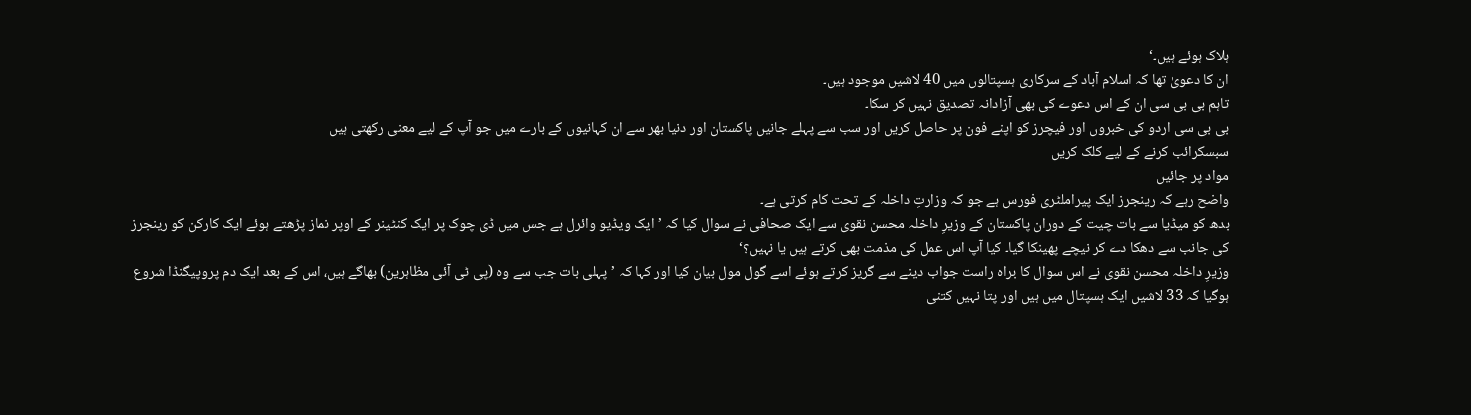ہلاک ہوئے ہیں۔‘
ان کا دعویٰ تھا کہ اسلام آباد کے سرکاری ہسپتالوں میں 40 لاشیں موجود ہیں۔
تاہم بی بی سی ان کے اس دعوے کی بھی آزادانہ تصدیق نہیں کر سکا۔
بی بی سی اردو کی خبروں اور فیچرز کو اپنے فون پر حاصل کریں اور سب سے پہلے جانیں پاکستان اور دنیا بھر سے ان کہانیوں کے بارے میں جو آپ کے لیے معنی رکھتی ہیں
سبسکرائب کرنے کے لیے کلک کریں
مواد پر جائیں
واضح رہے کہ رینجرز ایک پیراملٹری فورس ہے جو کہ وزارتِ داخلہ کے تحت کام کرتی ہے۔
بدھ کو میڈیا سے بات چیت کے دوران پاکستان کے وزیرِ داخلہ محسن نقوی سے ایک صحافی نے سوال کیا کہ ’ایک ویڈیو وائرل ہے جس میں ڈی چوک پر ایک کنٹینر کے اوپر نماز پڑھتے ہوئے ایک کارکن کو رینجرز کی جانب سے دھکا دے کر نیچے پھینکا گیا۔ کیا آپ اس عمل کی مذمت بھی کرتے ہیں یا نہیں؟‘
وزیرِ داخلہ محسن نقوی نے اس سوال کا براہ راست جواب دینے سے گریز کرتے ہوئے اسے گول مول بیان کیا اور کہا کہ ’پہلی بات جب سے وہ (پی ٹی آئی مظاہرین) بھاگے ہیں، اس کے بعد ایک دم پروپیگنڈا شروع ہوگیا کہ 33 لاشیں ایک ہسپتال میں ہیں اور پتا نہیں کتنی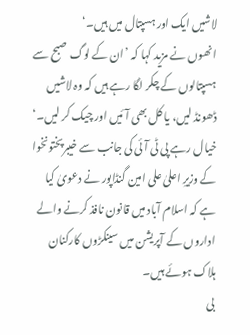لاشیں ایک اور ہسپتال میں ہیں۔‘
انھوں نے مزید کہا کہ ’ان کے لوگ صبح سے ہسپتالوں کے چکر لگا رہے ہیں کہ وہ لاشیں ڈھونڈ لیں، یا کل بھی آئیں اور چیک کر لیں۔‘
خیال رہے پی ٹی آئی کی جانب سے خیبرپختونخوا کے وزیرِ اعلیٰ علی امین گنڈاپور نے دعویٰ کیا ہے کہ اسلام آباد میں قانون نافذ کرنے والے اداروں کے آپریشن میں سینکڑوں کارکنان ہلاک ہوئے ہیں۔
بی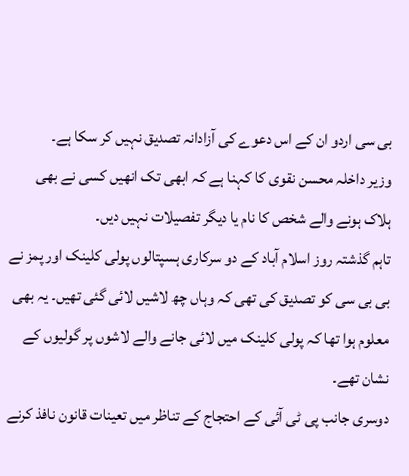بی سی اردو ان کے اس دعوے کی آزادانہ تصدیق نہیں کر سکا ہے۔
وزیر داخلہ محسن نقوی کا کہنا ہے کہ ابھی تک انھیں کسی نے بھی ہلاک ہونے والے شخص کا نام یا دیگر تفصیلات نہیں دیں۔
تاہم گذشتہ روز اسلام آباد کے دو سرکاری ہسپتالوں پولی کلینک اور پمز نے بی بی سی کو تصدیق کی تھی کہ وہاں چھ لاشیں لائی گئی تھیں۔ یہ بھی معلوم ہوا تھا کہ پولی کلینک میں لائی جانے والے لاشوں پر گولیوں کے نشان تھے۔
دوسری جانب پی ٹی آئی کے احتجاج کے تناظر میں تعینات قانون نافذ کرنے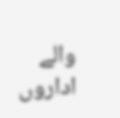والے اداروں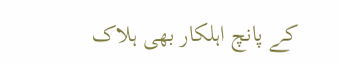کے پانچ اہلکار بھی ہلاک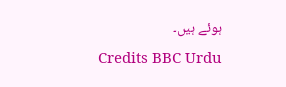ہوئے ہیں۔
Credits BBC Urdu